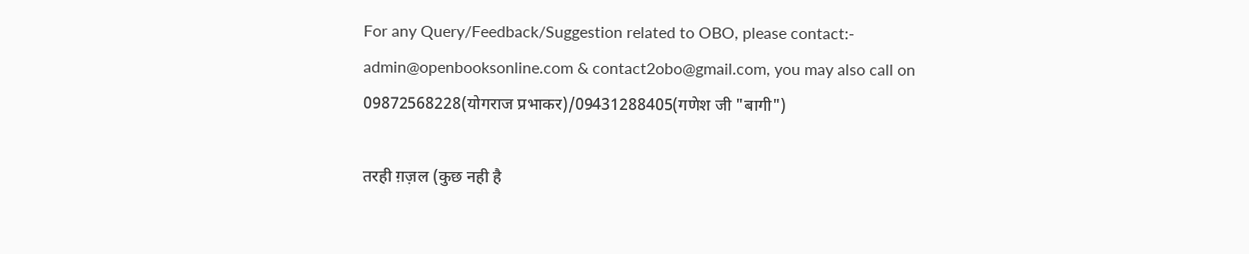For any Query/Feedback/Suggestion related to OBO, please contact:- admin@openbooksonline.com & contact2obo@gmail.com, you may also call on 09872568228(योगराज प्रभाकर)/09431288405(गणेश जी "बागी")

तरही ग़ज़ल (कुछ नही है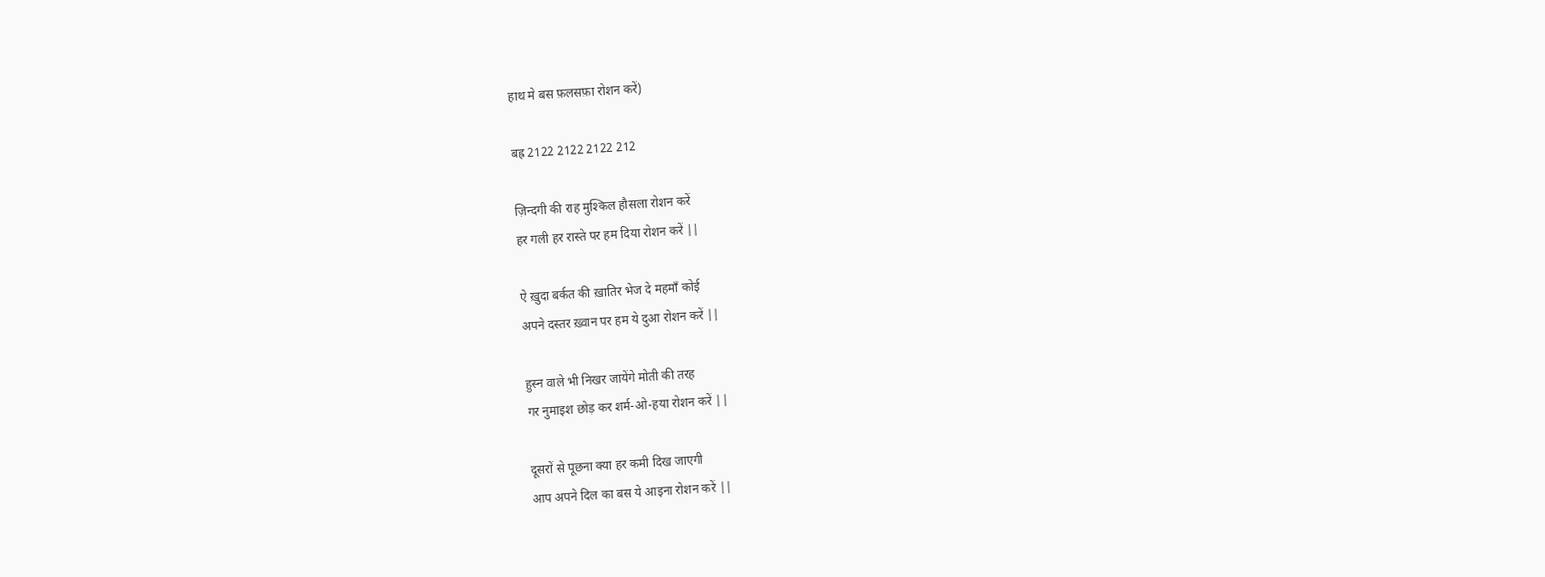हाथ मे बस फ़लसफ़ा रोशन करें)

बह्र 2122 2122 2122 212

ज़िन्दगी की राह मुश्किल हौसला रोशन करें
हर गली हर रास्ते पर हम दिया रोशन करें ||

ऐ ख़ुदा बर्कत की ख़ातिर भेज दे महमाँ कोई
अपने दस्तर ख़्वान पर हम ये दुआ रोशन करें ||

हुस्न वाले भी निखर जायेंगे मोती की तरह
गर नुमाइश छोड़ कर शर्म-ओ-हया रोशन करें ||

दूसरों से पूछना क्या हर कमी दिख जाएगी
आप अपने दिल का बस ये आइना रोशन करें ||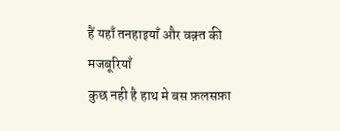हैं यहाँ तनहाइयाँ और वक़्त की मजबूरियाँ
कुछ नही है हाथ मे बस फ़लसफ़ा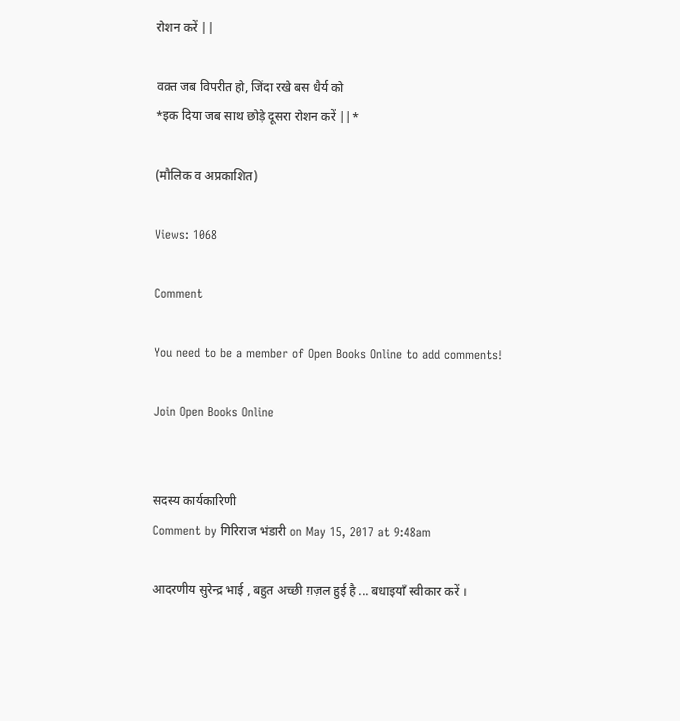रोशन करें ||

वक़्त जब विपरीत हो, जिंदा रखे बस धैर्य को
*इक दिया जब साथ छोड़े दूसरा रोशन करें ||*

(मौलिक व अप्रकाशित)

Views: 1068

Comment

You need to be a member of Open Books Online to add comments!

Join Open Books Online


सदस्य कार्यकारिणी
Comment by गिरिराज भंडारी on May 15, 2017 at 9:48am

आदरणीय सुरेन्द्र भाई , बहुत अच्छी ग़ज़ल हुई है ... बधाइयाँ स्वीकार करें ।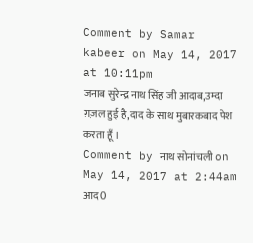Comment by Samar kabeer on May 14, 2017 at 10:11pm
जनाब सुरेन्द्र नाथ सिंह जी आदाब,उम्दा ग़ज़ल हुई है,दाद के साथ मुबारकबाद पेश करता हूँ ।
Comment by नाथ सोनांचली on May 14, 2017 at 2:44am
आद0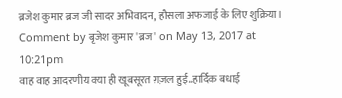ब्रजेश कुमार ब्रज जी सादर अभिवादन, हौसला अफजाई के लिए शुक्रिया।
Comment by बृजेश कुमार 'ब्रज' on May 13, 2017 at 10:21pm
वाह वाह आदरणीय क्या ही खूबसूरत ग़ज़ल हुई..हार्दिक बधाई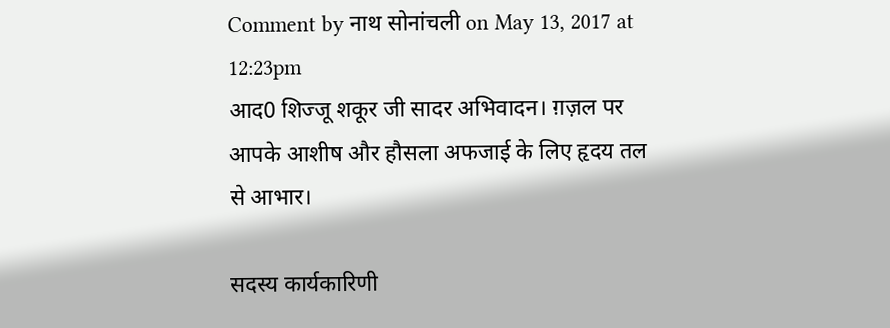Comment by नाथ सोनांचली on May 13, 2017 at 12:23pm
आद0 शिज्जू शकूर जी सादर अभिवादन। ग़ज़ल पर आपके आशीष और हौसला अफजाई के लिए हृदय तल से आभार।

सदस्य कार्यकारिणी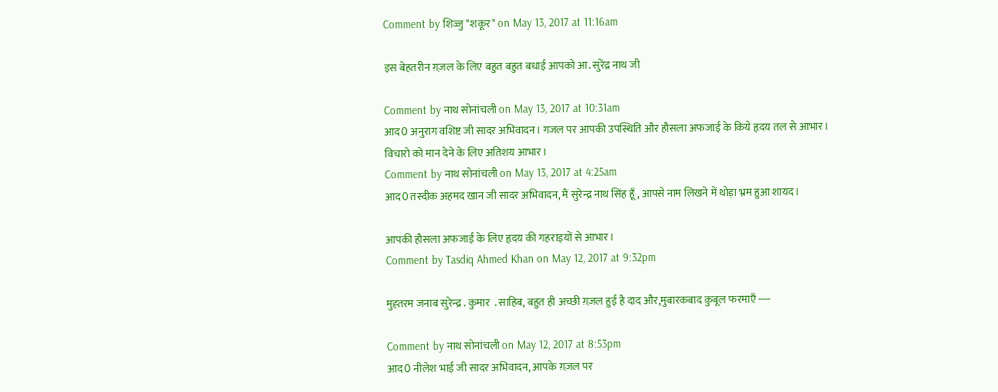Comment by शिज्जु "शकूर" on May 13, 2017 at 11:16am

इस बेहतरीन ग़ज़ल के लिए बहुत बहुत बधाई आपको आ. सुरेंद्र नाथ जी

Comment by नाथ सोनांचली on May 13, 2017 at 10:31am
आद0 अनुराग वशिष्ट जी सादर अभिवादन। गजल पर आपकी उपस्थिति और हौसला अफजाई के किये हृदय तल से आभार। विचारो को मान देने के लिए अतिशय आभार।
Comment by नाथ सोनांचली on May 13, 2017 at 4:25am
आद0 तस्दीक अहमद खान जी सादर अभिवादन, मैं सुरेन्द्र नाथ सिंह हूँ , आपसे नाम लिखने में थोड़ा भ्रम हुआ शायद।

आपकी हौसला अफजाई के लिए हृदय की गहराइयों से आभार।
Comment by Tasdiq Ahmed Khan on May 12, 2017 at 9:32pm

मुह्तरम जनाब सुरेन्द्र . कुमार  . साहिब, बहुत ही अच्छी ग़ज़ल हुई है दाद और,मुबारकबाद क़ुबूल फरमाएँ ----

Comment by नाथ सोनांचली on May 12, 2017 at 8:53pm
आद0 नीलेश भाई जी सादर अभिवादन, आपके ग़ज़ल पर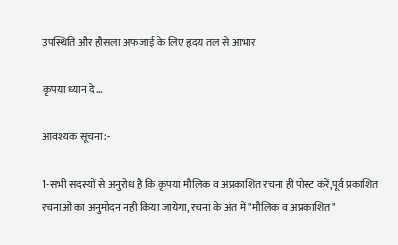उपस्थिति और हौसला अफजाई के लिए हृदय तल से आभार

कृपया ध्यान दे...

आवश्यक सूचना:-

1-सभी सदस्यों से अनुरोध है कि कृपया मौलिक व अप्रकाशित रचना ही पोस्ट करें,पूर्व प्रकाशित रचनाओं का अनुमोदन नही किया जायेगा, रचना के अंत में "मौलिक व अप्रकाशित"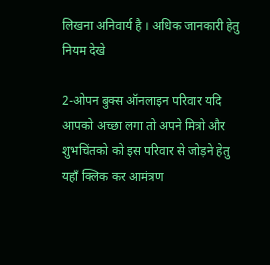लिखना अनिवार्य है । अधिक जानकारी हेतु नियम देखे

2-ओपन बुक्स ऑनलाइन परिवार यदि आपको अच्छा लगा तो अपने मित्रो और शुभचिंतको को इस परिवार से जोड़ने हेतु यहाँ क्लिक कर आमंत्रण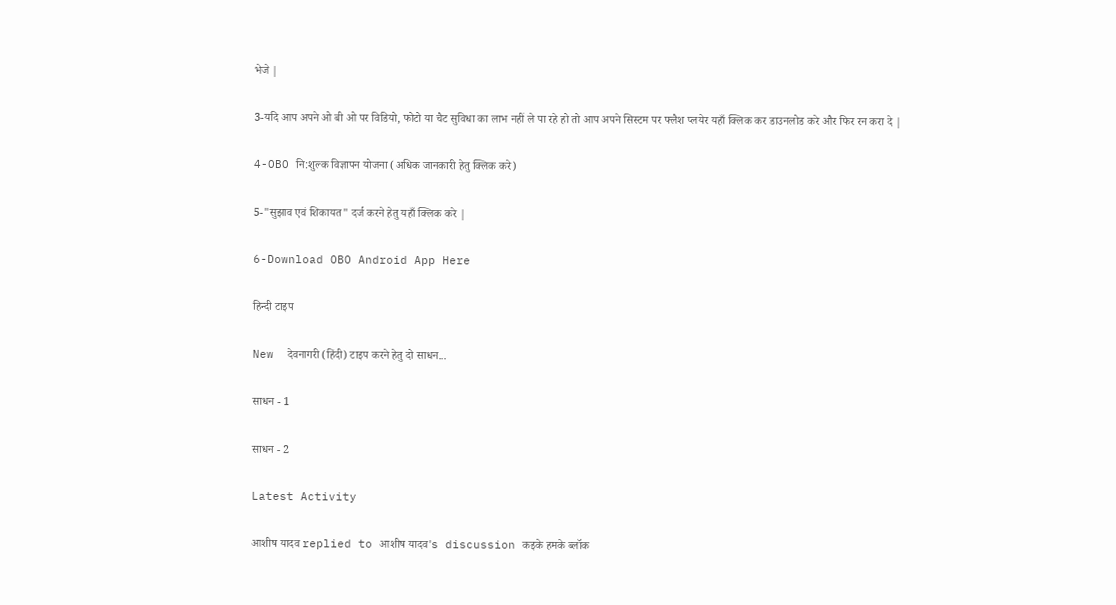भेजे |

3-यदि आप अपने ओ बी ओ पर विडियो, फोटो या चैट सुविधा का लाभ नहीं ले पा रहे हो तो आप अपने सिस्टम पर फ्लैश प्लयेर यहाँ क्लिक कर डाउनलोड करे और फिर रन करा दे |

4-OBO नि:शुल्क विज्ञापन योजना (अधिक जानकारी हेतु क्लिक करे)

5-"सुझाव एवं शिकायत" दर्ज करने हेतु यहाँ क्लिक करे |

6-Download OBO Android App Here

हिन्दी टाइप

New  देवनागरी (हिंदी) टाइप करने हेतु दो साधन...

साधन - 1

साधन - 2

Latest Activity

आशीष यादव replied to आशीष यादव's discussion कइके हमके ब्लॉक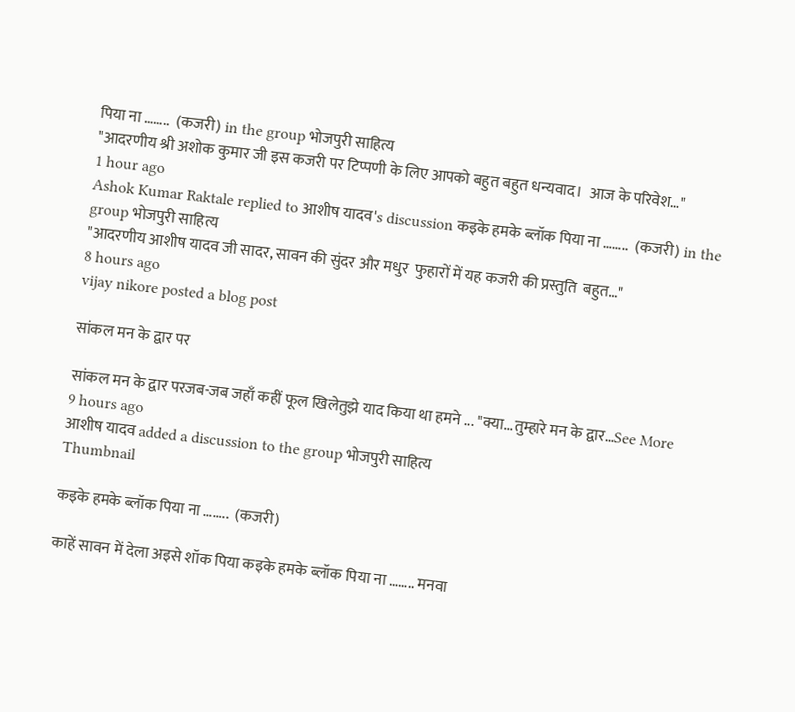पिया ना ……..  (कजरी) in the group भोजपुरी साहित्य
"आदरणीय श्री अशोक कुमार जी इस कजरी पर टिप्पणी के लिए आपको बहुत बहुत धन्यवाद।  आज के परिवेश…"
1 hour ago
Ashok Kumar Raktale replied to आशीष यादव's discussion कइके हमके ब्लॉक पिया ना ……..  (कजरी) in the group भोजपुरी साहित्य
"आदरणीय आशीष यादव जी सादर, सावन की सुंदर और मधुर  फुहारों में यह कजरी की प्रस्तुति  बहुत…"
8 hours ago
vijay nikore posted a blog post

सांकल मन के द्वार पर

सांकल मन के द्वार परजब-जब जहाँ कहीं फूल खिलेतुझे याद किया था हमने ... "क्या...तुम्हारे मन के द्वार…See More
9 hours ago
आशीष यादव added a discussion to the group भोजपुरी साहित्य
Thumbnail

कइके हमके ब्लॉक पिया ना ……..  (कजरी)

काहें सावन में देला अइसे शॉक पिया कइके हमके ब्लॉक पिया ना …….. मनवा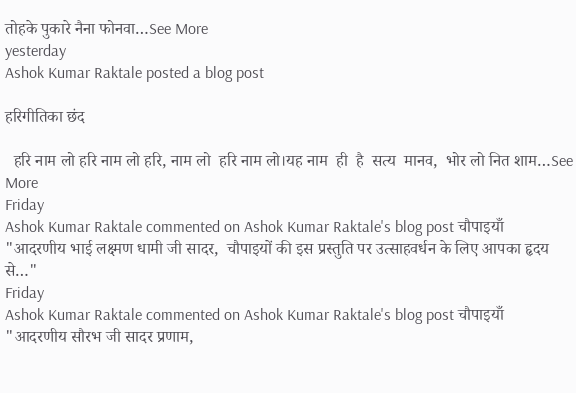तोहके पुकारे नैना फोनवा…See More
yesterday
Ashok Kumar Raktale posted a blog post

हरिगीतिका छंद

  हरि नाम लो हरि नाम लो हरि, नाम लो  हरि नाम लो।यह नाम  ही  है  सत्य  मानव,  भोर लो नित शाम…See More
Friday
Ashok Kumar Raktale commented on Ashok Kumar Raktale's blog post चौपाइयाँ
"आदरणीय भाई लक्ष्मण धामी जी सादर,  चौपाइयों की इस प्रस्तुति पर उत्साहवर्धन के लिए आपका हृदय से…"
Friday
Ashok Kumar Raktale commented on Ashok Kumar Raktale's blog post चौपाइयाँ
"आदरणीय सौरभ जी सादर प्रणाम,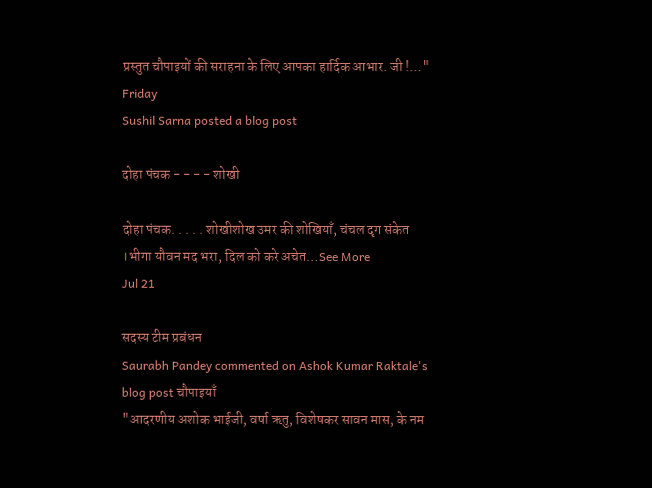प्रस्तुत चौपाइयों की सराहना के लिए आपका हार्दिक आभार. जी !…"
Friday
Sushil Sarna posted a blog post

दोहा पंचक - - - - शोखी

दोहा पंचक. . . . . शोखीशोख उमर की शोखियाँ, चंचल दृग संकेत ।भीगा यौवन मद भरा, दिल को करे अचेत…See More
Jul 21

सदस्य टीम प्रबंधन
Saurabh Pandey commented on Ashok Kumar Raktale's blog post चौपाइयाँ
"आदरणीय अशोक भाईजी, वर्षा ऋतु, विशेषकर सावन मास, के नम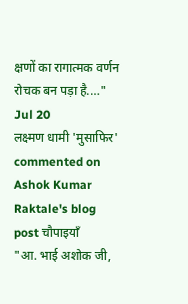क्षणों का रागात्मक वर्णन रोचक बन पड़ा है.…"
Jul 20
लक्ष्मण धामी 'मुसाफिर' commented on Ashok Kumar Raktale's blog post चौपाइयाँ
"आ. भाई अशोक जी,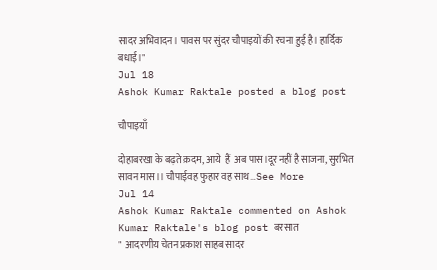सादर अभिवादन। पावस पर सुंदर चौपाइयों की रचना हुई है। हार्दिक बधाई।"
Jul 18
Ashok Kumar Raktale posted a blog post

चौपाइयाँ

दोहाबरखा के बढ़ते क़दम, आये  हैं  अब पास।दूर नहीं है साजना, सुरभित सावन मास।। चौपाईवह फुहार वह साथ…See More
Jul 14
Ashok Kumar Raktale commented on Ashok Kumar Raktale's blog post बरसात
"  आदरणीय चेतन प्रकाश साहब सादर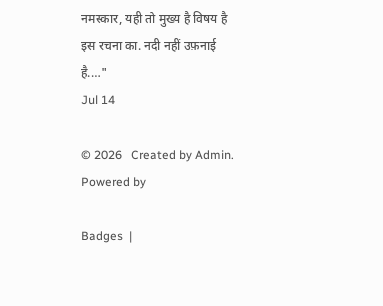नमस्कार, यही तो मुख्य है विषय है इस रचना का. नदी नहीं उफ़नाई है.…"
Jul 14

© 2026   Created by Admin.   Powered by

Badges  |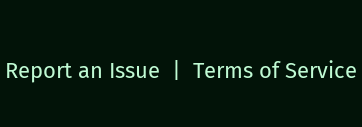Report an Issue  |  Terms of Service